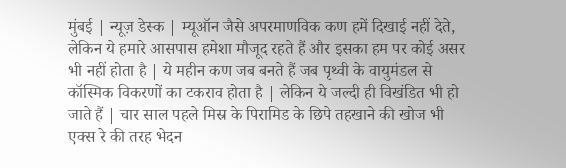मुंबई | न्यूज़ डेस्क | म्यूऑन जैसे अपरमाणविक कण हमें दिखाई नहीं देते, लेकिन ये हमारे आसपास हमेशा मौजूद रहते हैं और इसका हम पर कोई असर भी नहीं होता है | ये महीन कण जब बनते हैं जब पृथ्वी के वायुमंडल से कॉस्मिक विकरणों का टकराव होता है | लेकिन ये जल्दी ही विखंडित भी हो जाते हैं | चार साल पहले मिस्र के पिरामिड के छिपे तहखाने की खोज भी एक्स रे की तरह भेदन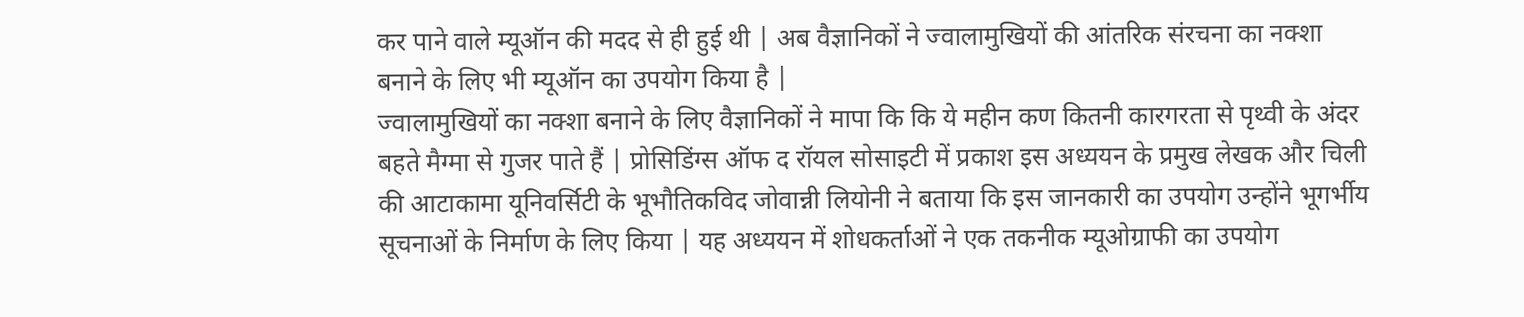कर पाने वाले म्यूऑन की मदद से ही हुई थी | अब वैज्ञानिकों ने ज्वालामुखियों की आंतरिक संरचना का नक्शा बनाने के लिए भी म्यूऑन का उपयोग किया है |
ज्वालामुखियों का नक्शा बनाने के लिए वैज्ञानिकों ने मापा कि कि ये महीन कण कितनी कारगरता से पृथ्वी के अंदर बहते मैग्मा से गुजर पाते हैं | प्रोसिडिंग्स ऑफ द रॉयल सोसाइटी में प्रकाश इस अध्ययन के प्रमुख लेखक और चिली की आटाकामा यूनिवर्सिटी के भूभौतिकविद जोवान्नी लियोनी ने बताया कि इस जानकारी का उपयोग उन्होंने भूगर्भीय सूचनाओं के निर्माण के लिए किया | यह अध्ययन में शोधकर्ताओं ने एक तकनीक म्यूओग्राफी का उपयोग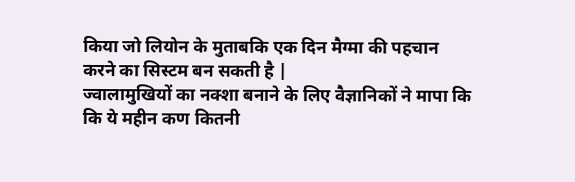किया जो लियोन के मुताबकि एक दिन मैग्मा की पहचान करने का सिस्टम बन सकती है |
ज्वालामुखियों का नक्शा बनाने के लिए वैज्ञानिकों ने मापा कि कि ये महीन कण कितनी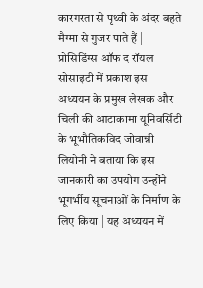कारगरता से पृथ्वी के अंदर बहते मैग्मा से गुजर पाते हैं | प्रोसिडिंग्स ऑफ द रॉयल सोसाइटी में प्रकाश इस अध्ययन के प्रमुख लेखक और चिली की आटाकामा यूनिवर्सिटी के भूभौतिकविद जोवान्नी लियोनी ने बताया कि इस जानकारी का उपयोग उन्होंने भूगर्भीय सूचनाओं के निर्माण के लिए किया | यह अध्ययन में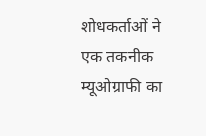शोधकर्ताओं ने एक तकनीक म्यूओग्राफी का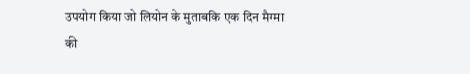उपयोग किया जो लियोन के मुताबकि एक दिन मैग्मा की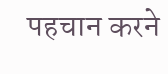पहचान करने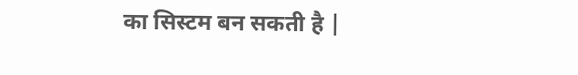का सिस्टम बन सकती है |